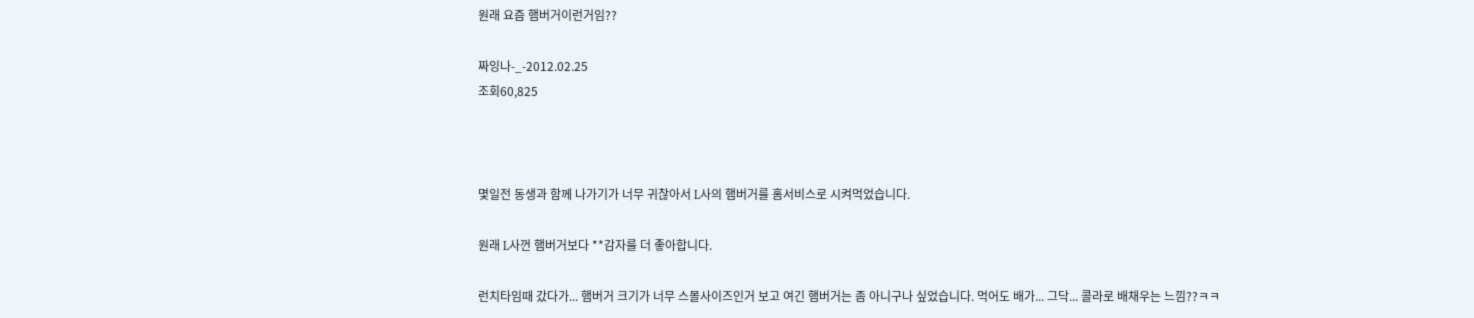원래 요즘 햄버거이런거임??

짜잉나-_-2012.02.25
조회60,825



몇일전 동생과 함께 나가기가 너무 귀찮아서 L사의 햄버거를 홈서비스로 시켜먹었습니다.

원래 L사껀 햄버거보다 **감자를 더 좋아합니다.

런치타임때 갔다가... 햄버거 크기가 너무 스몰사이즈인거 보고 여긴 햄버거는 좀 아니구나 싶었습니다. 먹어도 배가... 그닥... 콜라로 배채우는 느낌??ㅋㅋ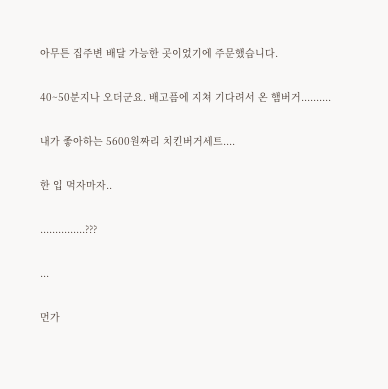아무튼 집주변 배달 가능한 곳이었기에 주문했습니다.

40~50분지나 오더군요. 배고픔에 지쳐 기다려서 온 햄버거..........

내가 좋아하는 5600원짜리 치킨버거세트....

한 입 먹자마자..

...............???

...

먼가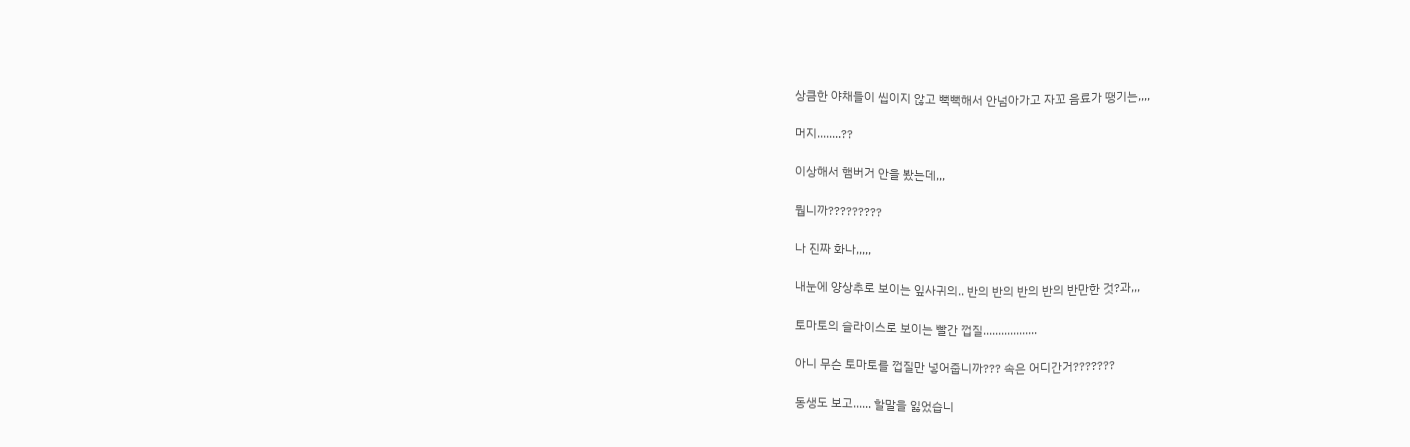상큼한 야채들이 씹이지 않고 뻑뻑해서 안넘아가고 자꼬 음료가 땡기는,,,,

머지........??

이상해서 햄버거 안을 봤는데,,,

뭡니까?????????

나 진짜 화나,,,,,

내눈에 양상추로 보이는 잎사귀의.. 반의 반의 반의 반의 반만한 것?과,,,

토마토의 슬라이스로 보이는 빨간 껍질..................

아니 무슨 토마토를 껍질만 넣어줍니까??? 속은 어디간거???????

동생도 보고...... 할말을 잃었습니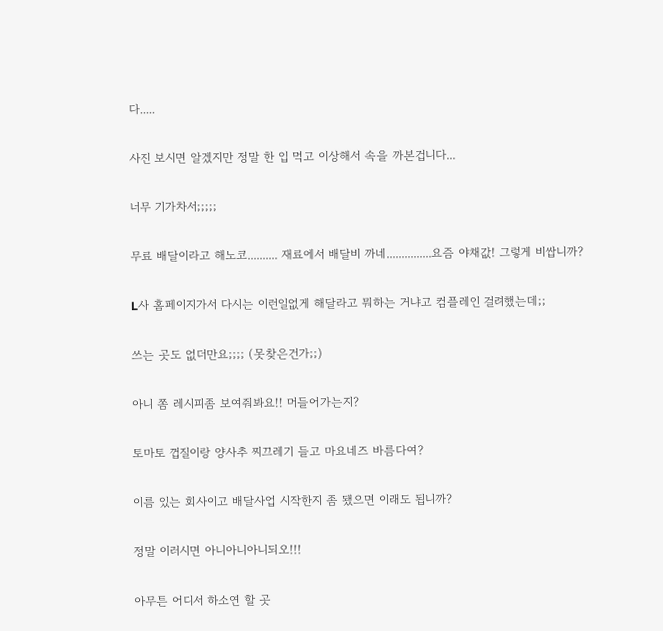다.....

사진 보시면 알겠지만 정말 한 입 먹고 이상해서 속을 까본겁니다...

너무 기가차서;;;;;

무료 배달이라고 해노코.......... 재료에서 배달비 까네...............요즘 야채값! 그렇게 비쌉니까?

L사 홈페이지가서 다시는 이런일없게 해달라고 뭐하는 거냐고 컴플레인 걸려했는데;;

쓰는 곳도 없더만요;;;; (못찾은건가;;)

아니 쫌 레시피좀 보여줘봐요!! 머들어가는지?

토마토 껍질이랑 양사추 찌끄레기 들고 마요네즈 바름다여?

이름 있는 회사이고 배달사업 시작한지 좀 됐으면 이래도 됩니까?

정말 이러시면 아니아니아니되오!!!

아무튼 어디서 하소연 할 곳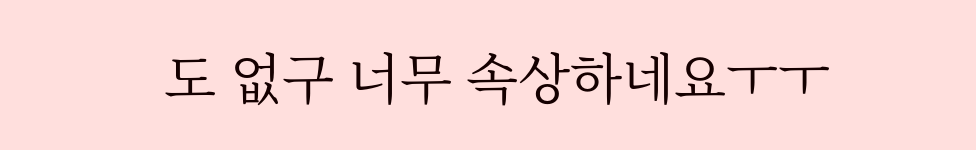도 없구 너무 속상하네요ㅜㅜ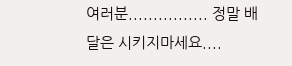여러분................ 정말 배달은 시키지마세요....